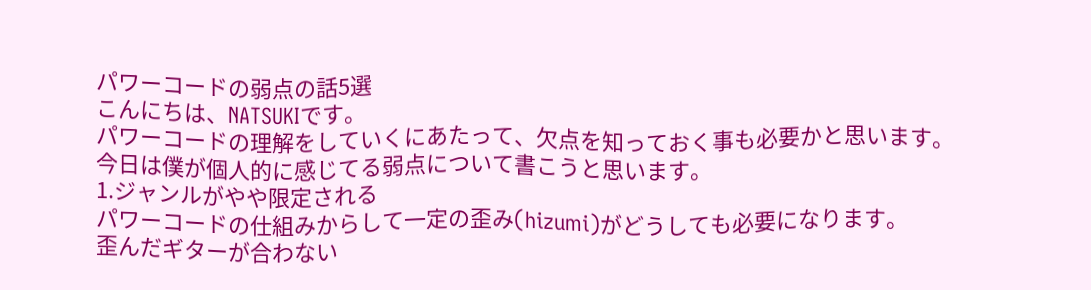パワーコードの弱点の話5選
こんにちは、NATSUKIです。
パワーコードの理解をしていくにあたって、欠点を知っておく事も必要かと思います。
今日は僕が個人的に感じてる弱点について書こうと思います。
1.ジャンルがやや限定される
パワーコードの仕組みからして一定の歪み(hizumi)がどうしても必要になります。
歪んだギターが合わない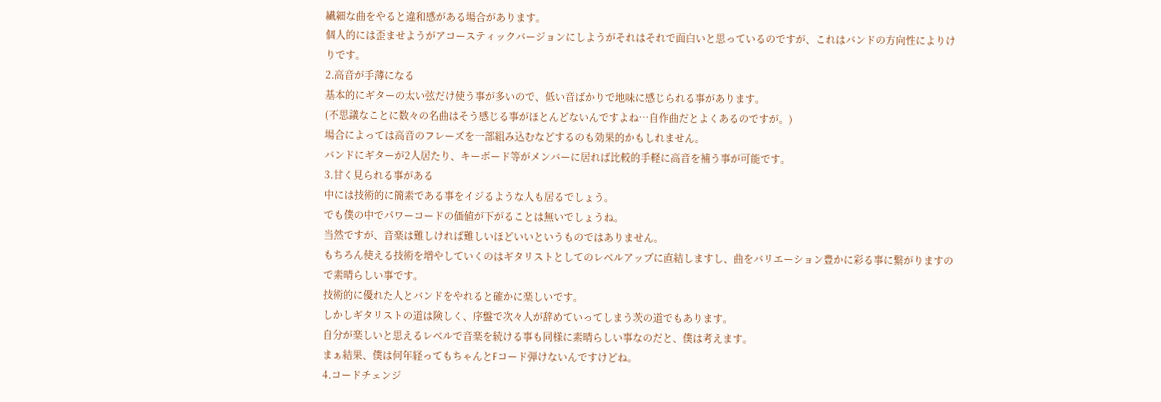繊細な曲をやると違和感がある場合があります。
個人的には歪ませようがアコースティックバージョンにしようがそれはそれで面白いと思っているのですが、これはバンドの方向性によりけりです。
2.高音が手薄になる
基本的にギターの太い弦だけ使う事が多いので、低い音ばかりで地味に感じられる事があります。
(不思議なことに数々の名曲はそう感じる事がほとんどないんですよね…自作曲だとよくあるのですが。)
場合によっては高音のフレーズを一部組み込むなどするのも効果的かもしれません。
バンドにギターが2人居たり、キーボード等がメンバーに居れば比較的手軽に高音を補う事が可能です。
3.甘く見られる事がある
中には技術的に簡素である事をイジるような人も居るでしょう。
でも僕の中でパワーコードの価値が下がることは無いでしょうね。
当然ですが、音楽は難しければ難しいほどいいというものではありません。
もちろん使える技術を増やしていくのはギタリストとしてのレベルアップに直結しますし、曲をバリエーション豊かに彩る事に繋がりますので素晴らしい事です。
技術的に優れた人とバンドをやれると確かに楽しいです。
しかしギタリストの道は険しく、序盤で次々人が辞めていってしまう茨の道でもあります。
自分が楽しいと思えるレベルで音楽を続ける事も同様に素晴らしい事なのだと、僕は考えます。
まぁ結果、僕は何年経ってもちゃんとFコード弾けないんですけどね。
4.コードチェンジ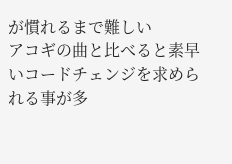が慣れるまで難しい
アコギの曲と比べると素早いコードチェンジを求められる事が多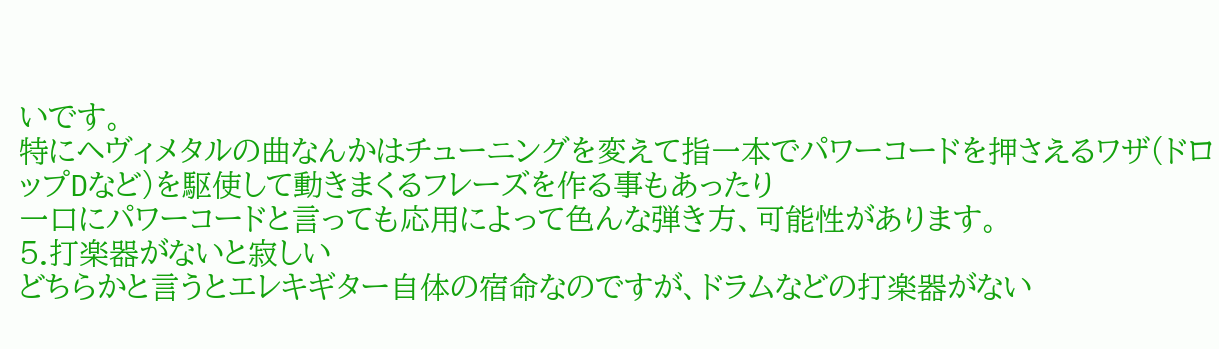いです。
特にヘヴィメタルの曲なんかはチューニングを変えて指一本でパワーコードを押さえるワザ(ドロップDなど)を駆使して動きまくるフレーズを作る事もあったり
一口にパワーコードと言っても応用によって色んな弾き方、可能性があります。
5.打楽器がないと寂しい
どちらかと言うとエレキギター自体の宿命なのですが、ドラムなどの打楽器がない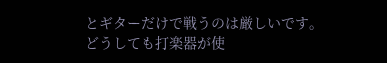とギターだけで戦うのは厳しいです。
どうしても打楽器が使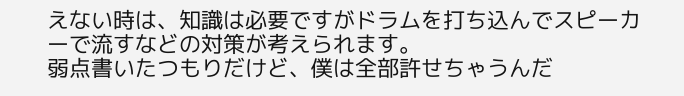えない時は、知識は必要ですがドラムを打ち込んでスピーカーで流すなどの対策が考えられます。
弱点書いたつもりだけど、僕は全部許せちゃうんだ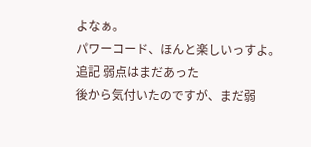よなぁ。
パワーコード、ほんと楽しいっすよ。
追記 弱点はまだあった
後から気付いたのですが、まだ弱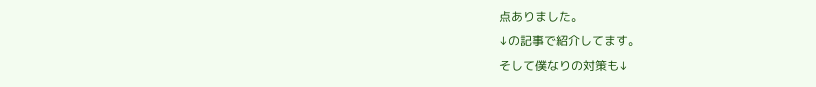点ありました。
↓の記事で紹介してます。
そして僕なりの対策も↓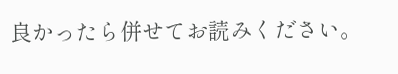良かったら併せてお読みください。